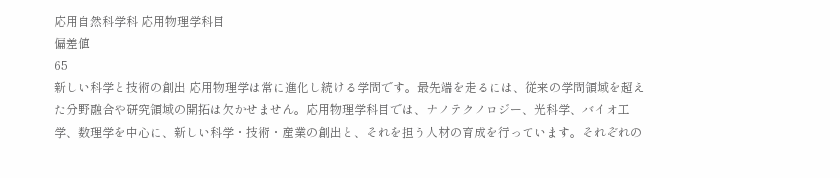応用自然科学科 応用物理学科目
偏差値
65
新しい科学と技術の創出 応用物理学は常に進化し続ける学問です。最先端を走るには、従来の学問領域を超えた分野融合や研究領域の開拓は欠かせません。応用物理学科目では、ナノテクノロジー、光科学、バイオ工学、数理学を中心に、新しい科学・技術・産業の創出と、それを担う人材の育成を行っています。それぞれの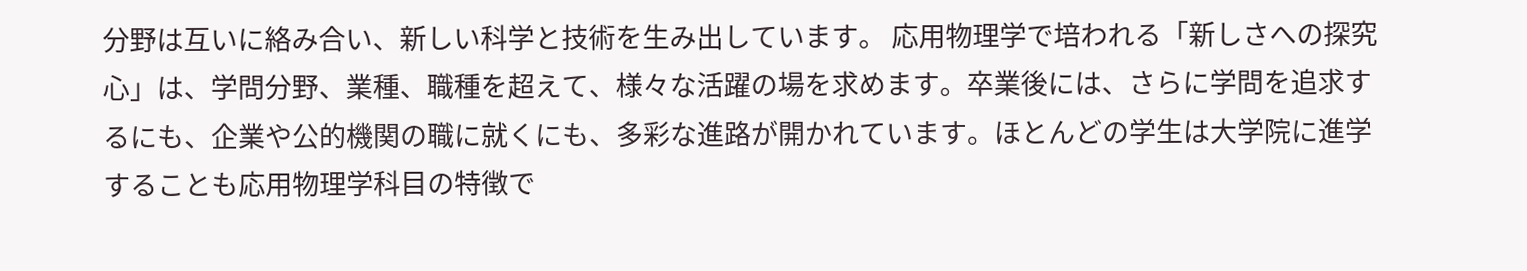分野は互いに絡み合い、新しい科学と技術を生み出しています。 応用物理学で培われる「新しさへの探究心」は、学問分野、業種、職種を超えて、様々な活躍の場を求めます。卒業後には、さらに学問を追求するにも、企業や公的機関の職に就くにも、多彩な進路が開かれています。ほとんどの学生は大学院に進学することも応用物理学科目の特徴で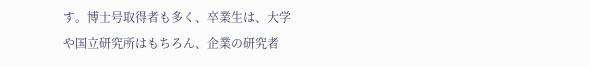す。博士号取得者も多く、卒業生は、大学や国立研究所はもちろん、企業の研究者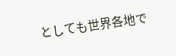としても世界各地で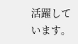活躍しています。